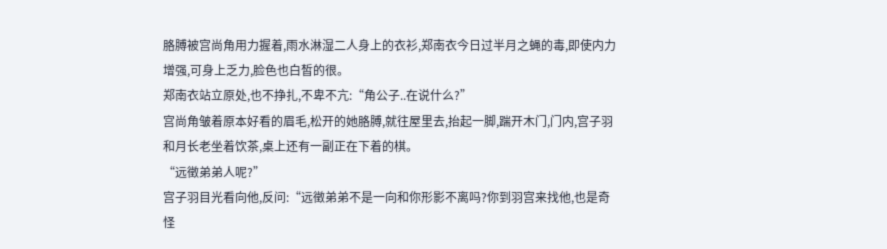胳膊被宫尚角用力握着,雨水淋湿二人身上的衣衫,郑南衣今日过半月之蝇的毒,即使内力增强,可身上乏力,脸色也白皙的很。
郑南衣站立原处,也不挣扎,不卑不亢:“角公子..在说什么?”
宫尚角皱着原本好看的眉毛,松开的她胳膊,就往屋里去,抬起一脚,踹开木门,门内,宫子羽和月长老坐着饮茶,桌上还有一副正在下着的棋。
“远徵弟弟人呢?”
宫子羽目光看向他,反问:“远徵弟弟不是一向和你形影不离吗?你到羽宫来找他,也是奇怪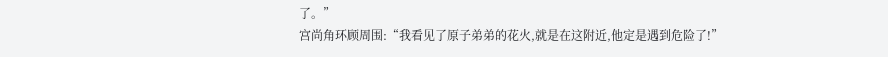了。”
宫尚角环顾周围:“我看见了原子弟弟的花火,就是在这附近,他定是遇到危险了!”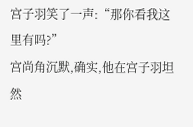宫子羽笑了一声:“那你看我这里有吗?”
宫尚角沉默,确实,他在宫子羽坦然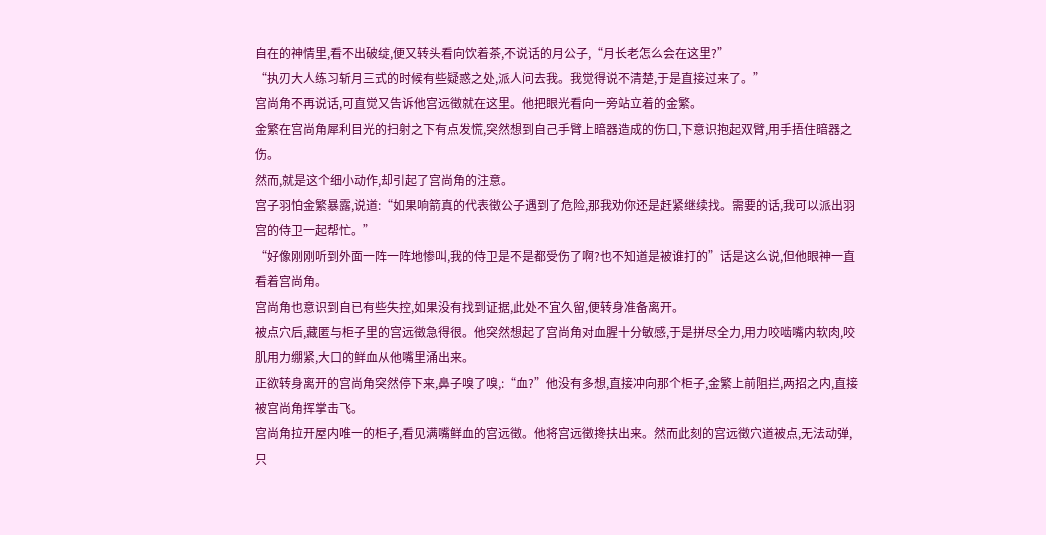自在的神情里,看不出破绽,便又转头看向饮着茶,不说话的月公子,“月长老怎么会在这里?”
“执刃大人练习斩月三式的时候有些疑惑之处,派人问去我。我觉得说不清楚,于是直接过来了。”
宫尚角不再说话,可直觉又告诉他宫远徵就在这里。他把眼光看向一旁站立着的金繁。
金繁在宫尚角犀利目光的扫射之下有点发慌,突然想到自己手臂上暗器造成的伤口,下意识抱起双臂,用手捂住暗器之伤。
然而,就是这个细小动作,却引起了宫尚角的注意。
宫子羽怕金繁暴露,说道:“如果响箭真的代表徵公子遇到了危险,那我劝你还是赶紧继续找。需要的话,我可以派出羽宫的侍卫一起帮忙。”
“好像刚刚听到外面一阵一阵地惨叫,我的侍卫是不是都受伤了啊?也不知道是被谁打的”话是这么说,但他眼神一直看着宫尚角。
宫尚角也意识到自已有些失控,如果没有找到证据,此处不宜久留,便转身准备离开。
被点穴后,藏匿与柜子里的宫远徵急得很。他突然想起了宫尚角对血腥十分敏感,于是拼尽全力,用力咬啮嘴内软肉,咬肌用力绷紧,大口的鲜血从他嘴里涌出来。
正欲转身离开的宫尚角突然停下来,鼻子嗅了嗅,:“血?”他没有多想,直接冲向那个柜子,金繁上前阻拦,两招之内,直接被宫尚角挥掌击飞。
宫尚角拉开屋内唯一的柜子,看见满嘴鲜血的宫远徵。他将宫远徵搀扶出来。然而此刻的宫远徵穴道被点,无法动弹,只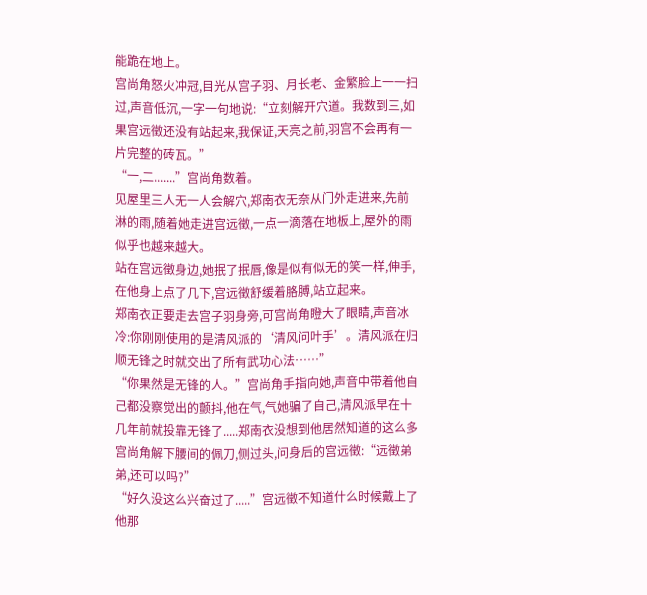能跪在地上。
宫尚角怒火冲冠,目光从宫子羽、月长老、金繁脸上一一扫过,声音低沉,一字一句地说:“立刻解开穴道。我数到三,如果宫远徵还没有站起来,我保证,天亮之前,羽宫不会再有一片完整的砖瓦。”
“一,二.......”宫尚角数着。
见屋里三人无一人会解穴,郑南衣无奈从门外走进来,先前淋的雨,随着她走进宫远徵,一点一滴落在地板上,屋外的雨似乎也越来越大。
站在宫远徵身边,她抿了抿唇,像是似有似无的笑一样,伸手,在他身上点了几下,宫远徵舒缓着胳膊,站立起来。
郑南衣正要走去宫子羽身旁,可宫尚角瞪大了眼睛,声音冰冷:你刚刚使用的是清风派的‘清风问叶手’。清风派在归顺无锋之时就交出了所有武功心法……”
“你果然是无锋的人。”宫尚角手指向她,声音中带着他自己都没察觉出的颤抖,他在气,气她骗了自己,清风派早在十几年前就投靠无锋了.....郑南衣没想到他居然知道的这么多
宫尚角解下腰间的佩刀,侧过头,问身后的宫远徵:“远徵弟弟,还可以吗?”
“好久没这么兴奋过了.....”宫远徵不知道什么时候戴上了他那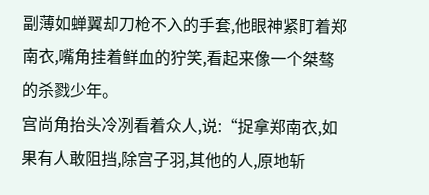副薄如蝉翼却刀枪不入的手套,他眼神紧盯着郑南衣,嘴角挂着鲜血的狞笑,看起来像一个桀骜的杀戮少年。
宫尚角抬头冷冽看着众人,说:“捉拿郑南衣,如果有人敢阻挡,除宫子羽,其他的人,原地斩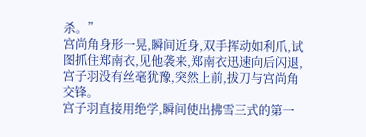杀。”
宫尚角身形一晃,瞬间近身,双手挥动如利爪,试图抓住郑南衣,见他袭来,郑南衣迅速向后闪退,宫子羽没有丝毫犹豫,突然上前,拔刀与宫尚角交锋。
宫子羽直接用绝学,瞬间使出拂雪三式的第一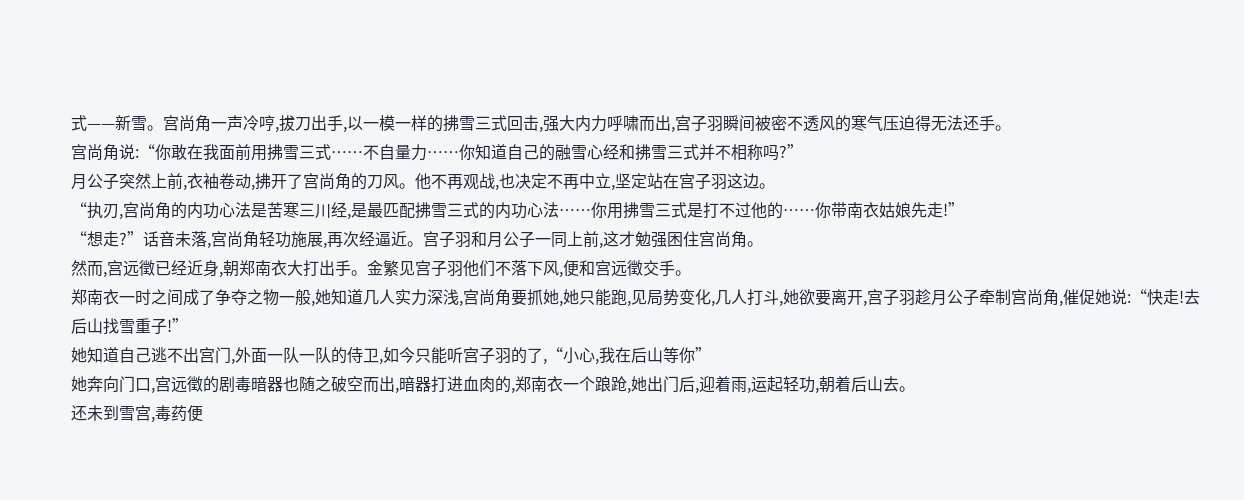式——新雪。宫尚角一声冷哼,拔刀出手,以一模一样的拂雪三式回击,强大内力呼啸而出,宫子羽瞬间被密不透风的寒气压迫得无法还手。
宫尚角说:“你敢在我面前用拂雪三式……不自量力……你知道自己的融雪心经和拂雪三式并不相称吗?”
月公子突然上前,衣袖卷动,拂开了宫尚角的刀风。他不再观战,也决定不再中立,坚定站在宫子羽这边。
“执刃,宫尚角的内功心法是苦寒三川经,是最匹配拂雪三式的内功心法……你用拂雪三式是打不过他的……你带南衣姑娘先走!”
“想走?”话音未落,宫尚角轻功施展,再次经逼近。宫子羽和月公子一同上前,这才勉强困住宫尚角。
然而,宫远徵已经近身,朝郑南衣大打出手。金繁见宫子羽他们不落下风,便和宫远徵交手。
郑南衣一时之间成了争夺之物一般,她知道几人实力深浅,宫尚角要抓她,她只能跑,见局势变化,几人打斗,她欲要离开,宫子羽趁月公子牵制宫尚角,催促她说:“快走!去后山找雪重子!”
她知道自己逃不出宫门,外面一队一队的侍卫,如今只能听宫子羽的了,“小心,我在后山等你”
她奔向门口,宫远徵的剧毒暗器也随之破空而出,暗器打进血肉的,郑南衣一个踉跄,她出门后,迎着雨,运起轻功,朝着后山去。
还未到雪宫,毒药便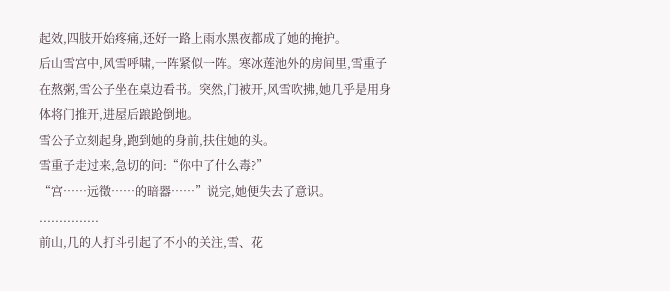起效,四肢开始疼痛,还好一路上雨水黑夜都成了她的掩护。
后山雪宫中,风雪呼啸,一阵紧似一阵。寒冰莲池外的房间里,雪重子在熬粥,雪公子坐在桌边看书。突然,门被开,风雪吹拂,她几乎是用身体将门推开,进屋后踉跄倒地。
雪公子立刻起身,跑到她的身前,扶住她的头。
雪重子走过来,急切的问:“你中了什么毒?”
“宫……远徵……的暗器……”说完,她便失去了意识。
...............
前山,几的人打斗引起了不小的关注,雪、花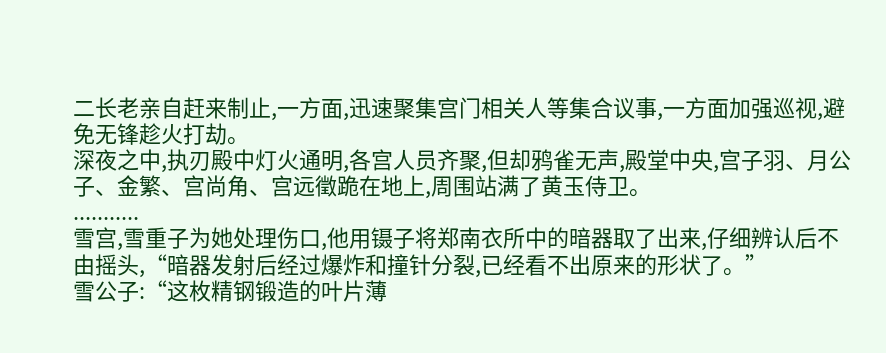二长老亲自赶来制止,一方面,迅速聚集宫门相关人等集合议事,一方面加强巡视,避免无锋趁火打劫。
深夜之中,执刃殿中灯火通明,各宫人员齐聚,但却鸦雀无声,殿堂中央,宫子羽、月公子、金繁、宫尚角、宫远徵跪在地上,周围站满了黄玉侍卫。
...........
雪宫,雪重子为她处理伤口,他用镊子将郑南衣所中的暗器取了出来,仔细辨认后不由摇头,“暗器发射后经过爆炸和撞针分裂,已经看不出原来的形状了。”
雪公子:“这枚精钢锻造的叶片薄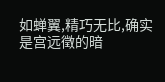如蝉翼,精巧无比,确实是宫远徵的暗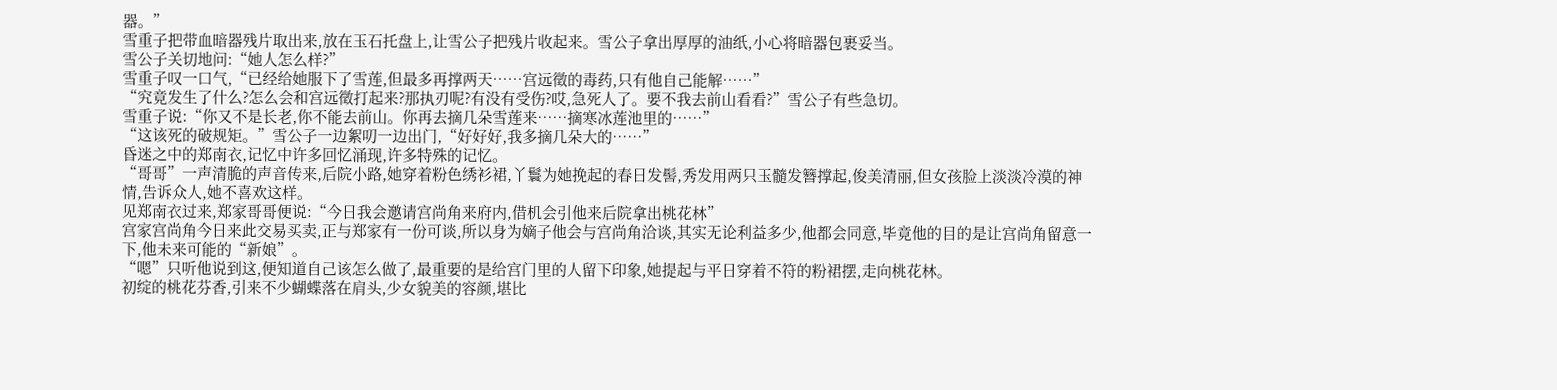器。”
雪重子把带血暗器残片取出来,放在玉石托盘上,让雪公子把残片收起来。雪公子拿出厚厚的油纸,小心将暗器包裹妥当。
雪公子关切地问:“她人怎么样?”
雪重子叹一口气,“已经给她服下了雪莲,但最多再撑两天……宫远徵的毒药,只有他自己能解……”
“究竟发生了什么?怎么会和宫远徵打起来?那执刃呢?有没有受伤?哎,急死人了。要不我去前山看看?”雪公子有些急切。
雪重子说:“你又不是长老,你不能去前山。你再去摘几朵雪莲来……摘寒冰莲池里的……”
“这该死的破规矩。”雪公子一边絮叨一边出门,“好好好,我多摘几朵大的……”
昏迷之中的郑南衣,记忆中许多回忆涌现,许多特殊的记忆。
“哥哥”一声清脆的声音传来,后院小路,她穿着粉色绣衫裙,丫鬟为她挽起的春日发髻,秀发用两只玉髓发簪撑起,俊美清丽,但女孩脸上淡淡冷漠的神情,告诉众人,她不喜欢这样。
见郑南衣过来,郑家哥哥便说:“今日我会邀请宫尚角来府内,借机会引他来后院拿出桃花林”
宫家宫尚角今日来此交易买卖,正与郑家有一份可谈,所以身为嫡子他会与宫尚角洽谈,其实无论利益多少,他都会同意,毕竟他的目的是让宫尚角留意一下,他未来可能的“新娘”。
“嗯”只听他说到这,便知道自己该怎么做了,最重要的是给宫门里的人留下印象,她提起与平日穿着不符的粉裙摆,走向桃花林。
初绽的桃花芬香,引来不少蝴蝶落在肩头,少女貌美的容颜,堪比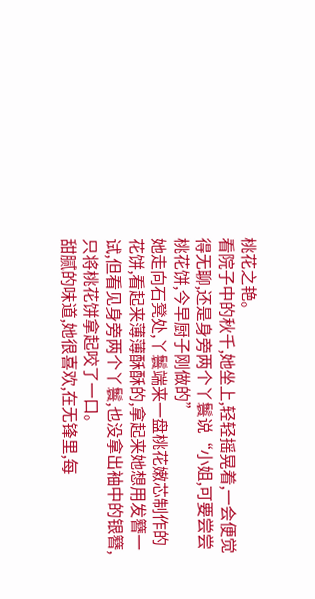桃花之艳。
看院子中的秋千,她坐上,轻轻摇晃着,一会便觉得无聊,还是身旁两个丫鬟说“小姐,可要尝尝桃花饼,今早厨子刚做的”
她走向石凳处,丫鬟端来一盘桃花嫩芯制作的花饼,看起来薄薄酥酥的,拿起来她想用发簪一试,但看见身旁两个丫鬟,也没拿出袖中的银簪,只将桃花饼拿起咬了一口。
甜腻的味道,她很喜欢,在无锋里,每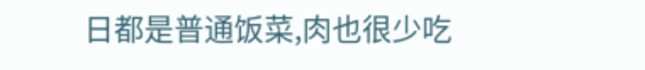日都是普通饭菜,肉也很少吃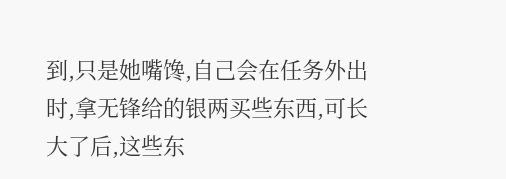到,只是她嘴馋,自己会在任务外出时,拿无锋给的银两买些东西,可长大了后,这些东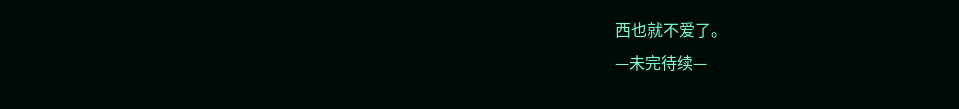西也就不爱了。
—未完待续—